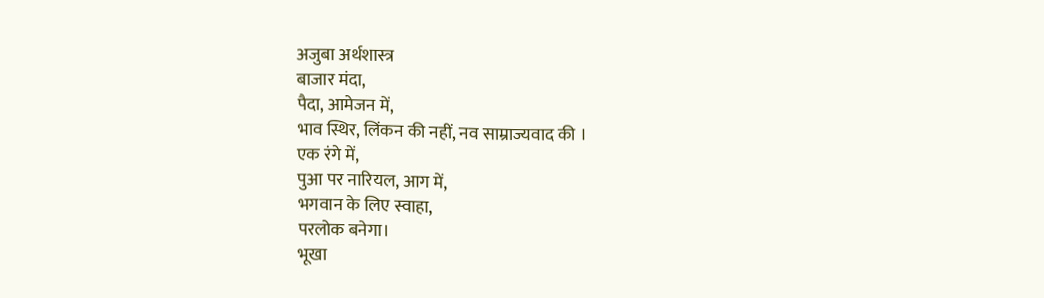अजुबा अर्थशास्त्र
बाजार मंदा,
पैदा, आमेजन में,
भाव स्थिर, लिंकन की नहीं, नव साम्राज्यवाद की ।
एक रंगे में,
पुआ पर नारियल, आग में,
भगवान के लिए स्वाहा,
परलोक बनेगा।
भूखा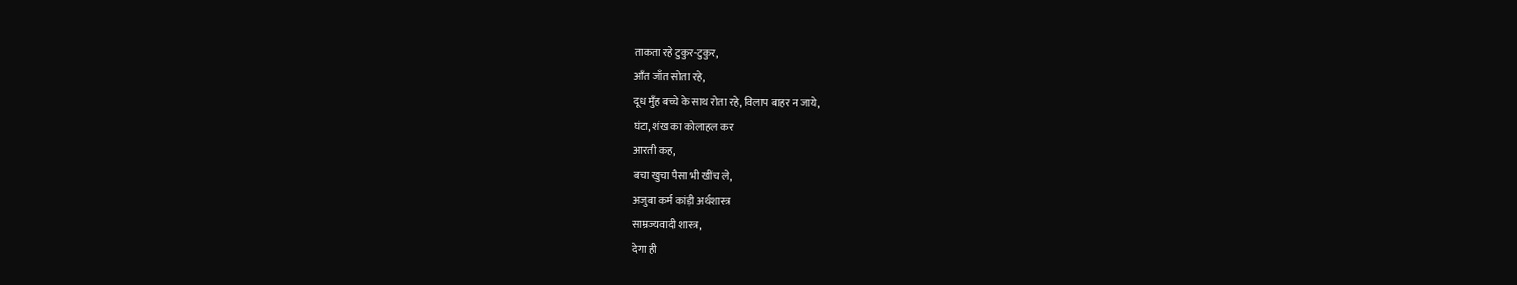ताकता रहे टुकुर-टुकुर,
आँत जाँत सोता रहे,
दूध मुँह बच्चे के साथ रोता रहे, विलाप बाहर न जाये,
घंटा, शंख का कोलाहल कर
आरती कह,
बचा खुचा पैसा भी खींच ले,
अजुबा कर्म कांड़ी अर्थशास्त्र
साम्रज्यवादी शास्त्र,
देगा ही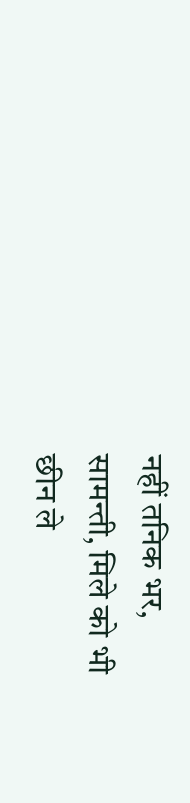नहीं तनिक भर,
सामन्ती, मिले को भी
छीन ले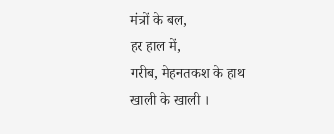मंत्रों के बल,
हर हाल में,
गरीब, मेहनतकश के हाथ
खाली के खाली ।